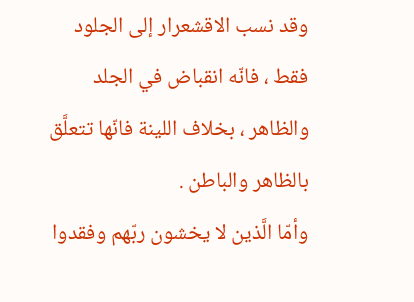وقد نسب الاقشعرار إلى الجلود فقط ، فانّه انقباض في الجلد والظاهر ، بخلاف اللينة فانّها تتعلَّق بالظاهر والباطن .
وأمّا الَّذين لا يخشون ربّهم وفقدوا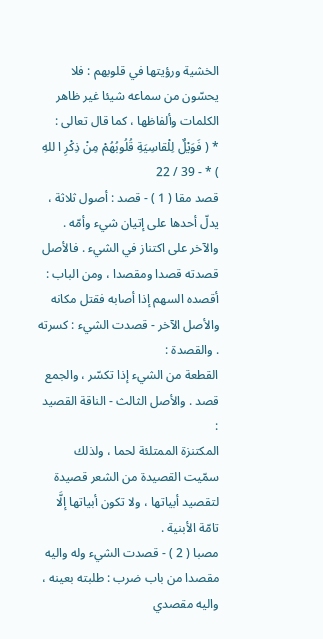الخشية ورؤيتها في قلوبهم : فلا يحسّون من سماعه شيئا غير ظاهر الكلمات وألفاظها ، كما قال تعالى :
* ( فَوَيْلٌ لِلْقاسِيَةِ قُلُوبُهُمْ مِنْ ذِكْرِ ا للهِ ) * - 39 / 22
قصد مقا ( 1 ) - قصد : أصول ثلاثة ، يدلّ أحدها على إتيان شيء وأمّه . والآخر على اكتناز في الشيء . فالأصل قصدته قصدا ومقصدا ، ومن الباب : أقصده السهم إذا أصابه فقتل مكانه والأصل الآخر - قصدت الشيء : كسرته . والقصدة :
القطعة من الشيء إذا تكسّر ، والجمع قصد . والأصل الثالث - الناقة القصيد :
المكتنزة الممتلئة لحما ، ولذلك سمّيت القصيدة من الشعر قصيدة لتقصيد أبياتها ، ولا تكون أبياتها إلَّا تامّة الأبنية .
مصبا ( 2 ) - قصدت الشيء وله واليه مقصدا من باب ضرب : طلبته بعينه ، واليه مقصدي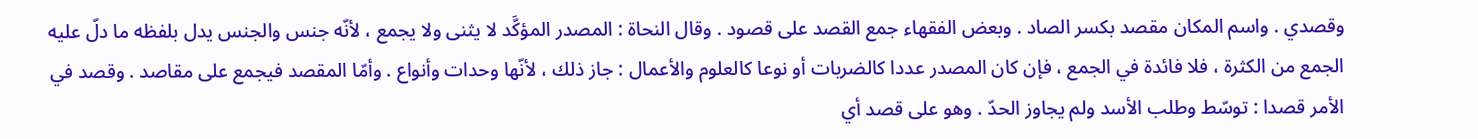وقصدي . واسم المكان مقصد بكسر الصاد . وبعض الفقهاء جمع القصد على قصود . وقال النحاة : المصدر المؤكَّد لا يثنى ولا يجمع ، لأنّه جنس والجنس يدل بلفظه ما دلّ عليه الجمع من الكثرة ، فلا فائدة في الجمع ، فإن كان المصدر عددا كالضربات أو نوعا كالعلوم والأعمال : جاز ذلك ، لأنّها وحدات وأنواع . وأمّا المقصد فيجمع على مقاصد . وقصد في الأمر قصدا : توسّط وطلب الأسد ولم يجاوز الحدّ . وهو على قصد أي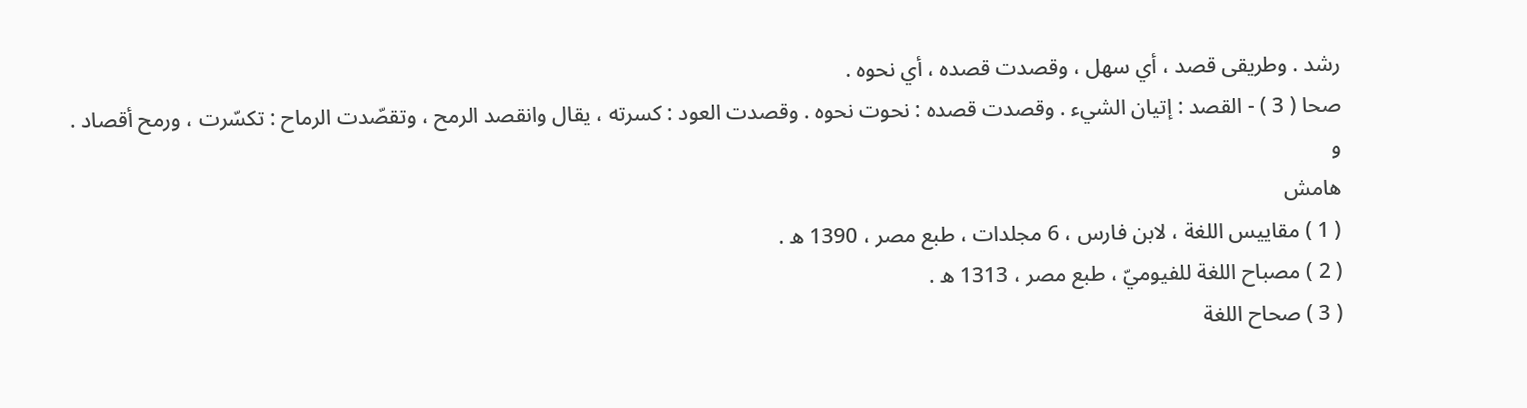رشد . وطريقى قصد ، أي سهل ، وقصدت قصده ، أي نحوه .
صحا ( 3 ) - القصد : إتيان الشيء . وقصدت قصده : نحوت نحوه . وقصدت العود : كسرته ، يقال وانقصد الرمح ، وتقصّدت الرماح : تكسّرت ، ورمح أقصاد .
و
هامش
( 1 ) مقاييس اللغة ، لابن فارس ، 6 مجلدات ، طبع مصر ، 1390 ه .
( 2 ) مصباح اللغة للفيوميّ ، طبع مصر ، 1313 ه .
( 3 ) صحاح اللغة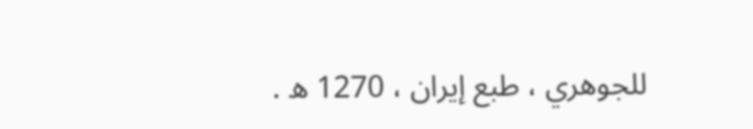للجوهري ، طبع إيران ، 1270 ه .